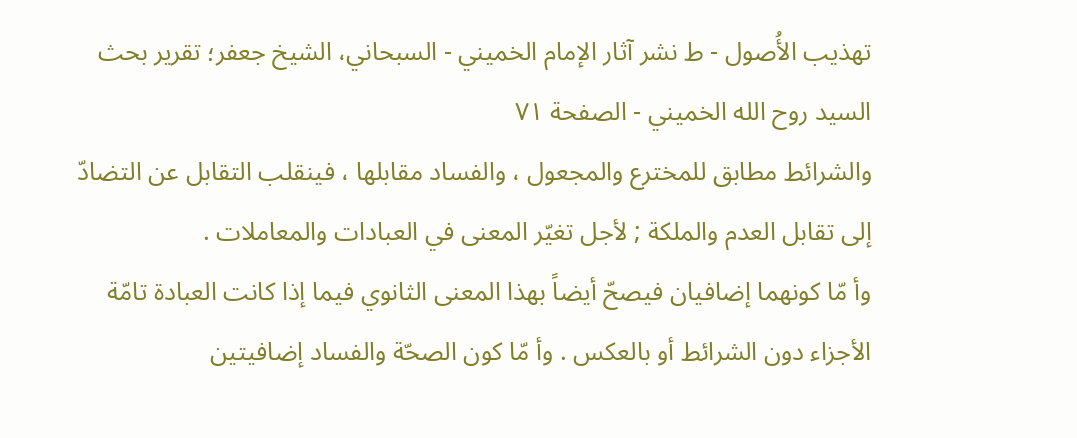تهذيب الأُصول - ط نشر آثار الإمام الخميني - السبحاني، الشيخ جعفر؛ تقرير بحث السيد روح الله الخميني - الصفحة ٧١
والشرائط مطابق للمخترع والمجعول ، والفساد مقابلها ، فينقلب التقابل عن التضادّ إلى تقابل العدم والملكة ; لأجل تغيّر المعنى في العبادات والمعاملات .
وأ مّا كونهما إضافيان فيصحّ أيضاً بهذا المعنى الثانوي فيما إذا كانت العبادة تامّة الأجزاء دون الشرائط أو بالعكس . وأ مّا كون الصحّة والفساد إضافيتين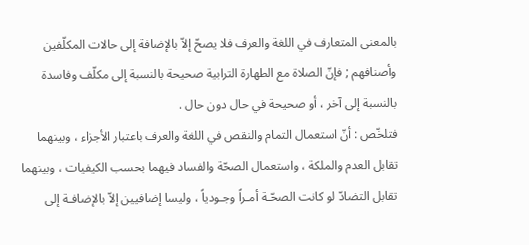بالمعنى المتعارف في اللغة والعرف فلا يصحّ إلاّ بالإضافة إلى حالات المكلّفين وأصنافهم ; فإنّ الصلاة مع الطهارة الترابية صحيحة بالنسبة إلى مكلّف وفاسدة بالنسبة إلى آخر ، أو صحيحة في حال دون حال .
فتلخّص : أنّ استعمال التمام والنقص في اللغة والعرف باعتبار الأجزاء ، وبينهما تقابل العدم والملكة ، واستعمال الصحّة والفساد فيهما بحسب الكيفيات ، وبينهما تقابل التضادّ لو كانت الصحّـة أمـراً وجـودياً ، وليسا إضافيين إلاّ بالإضافـة إلى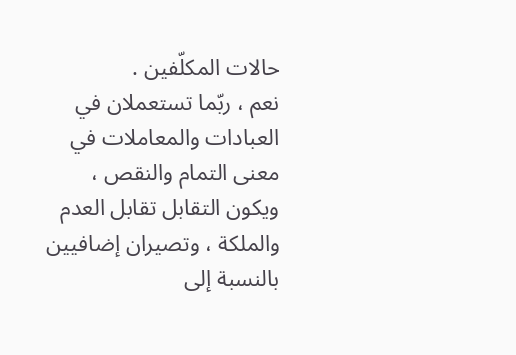حالات المكلّفين .
نعم ، ربّما تستعملان في العبادات والمعاملات في معنى التمام والنقص ، ويكون التقابل تقابل العدم والملكة ، وتصيران إضافيين بالنسبة إلى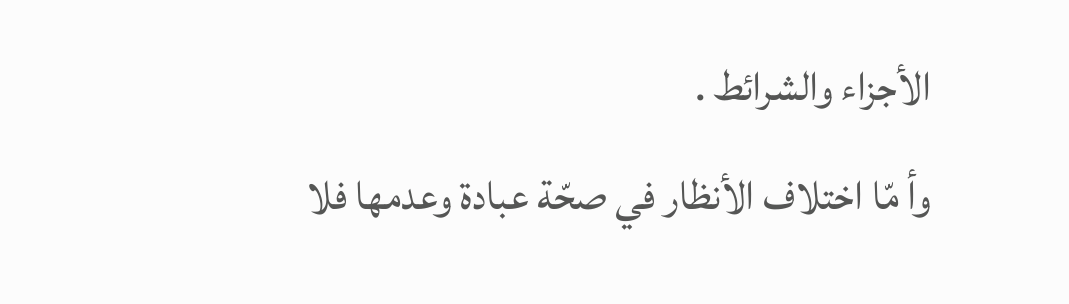الأجزاء والشرائط .
وأ مّا اختلاف الأنظار في صحّة عبادة وعدمها فلا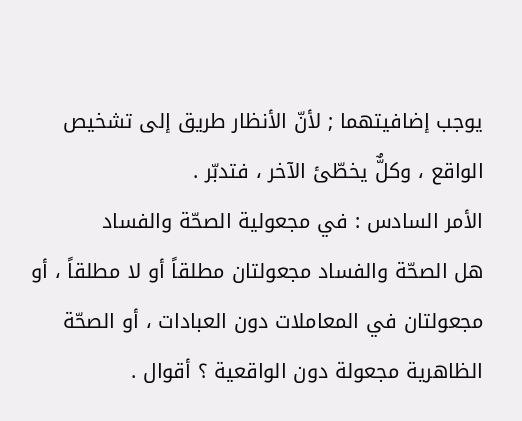يوجب إضافيتهما ; لأنّ الأنظار طريق إلى تشخيص الواقع ، وكلٌّ يخطّئ الآخر ، فتدبّر .
الأمر السادس : في مجعولية الصحّة والفساد
هل الصحّة والفساد مجعولتان مطلقاً أو لا مطلقاً ، أو مجعولتان في المعاملات دون العبادات ، أو الصحّة الظاهرية مجعولة دون الواقعية ؟ أقوال .